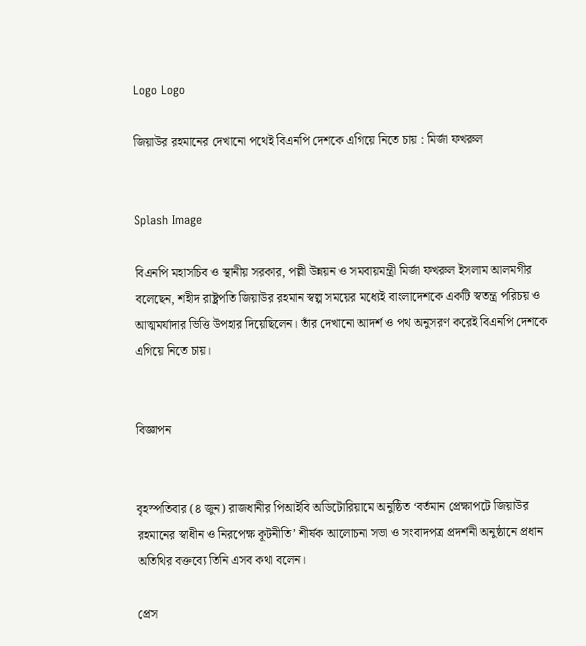Logo Logo

জিয়াউর রহমানের দেখানো পথেই বিএনপি দেশকে এগিয়ে নিতে চায় : মির্জা ফখরুল


Splash Image

বিএনপি মহাসচিব ও স্থানীয় সরকার, পল্লী উন্নয়ন ও সমবায়মন্ত্রী মির্জা ফখরুল ইসলাম আলমগীর বলেছেন, শহীদ রাষ্ট্রপতি জিয়াউর রহমান স্বল্প সময়ের মধ্যেই বাংলাদেশকে একটি স্বতন্ত্র পরিচয় ও আত্মমর্যাদার ভিত্তি উপহার দিয়েছিলেন। তাঁর দেখানো আদর্শ ও পথ অনুসরণ করেই বিএনপি দেশকে এগিয়ে নিতে চায়।


বিজ্ঞাপন


বৃহস্পতিবার (৪ জুন) রাজধানীর পিআইবি অডিটোরিয়ামে অনুষ্ঠিত ‘বর্তমান প্রেক্ষাপটে জিয়াউর রহমানের স্বাধীন ও নিরপেক্ষ কূটনীতি’ শীর্ষক আলোচনা সভা ও সংবাদপত্র প্রদর্শনী অনুষ্ঠানে প্রধান অতিথির বক্তব্যে তিনি এসব কথা বলেন।

প্রেস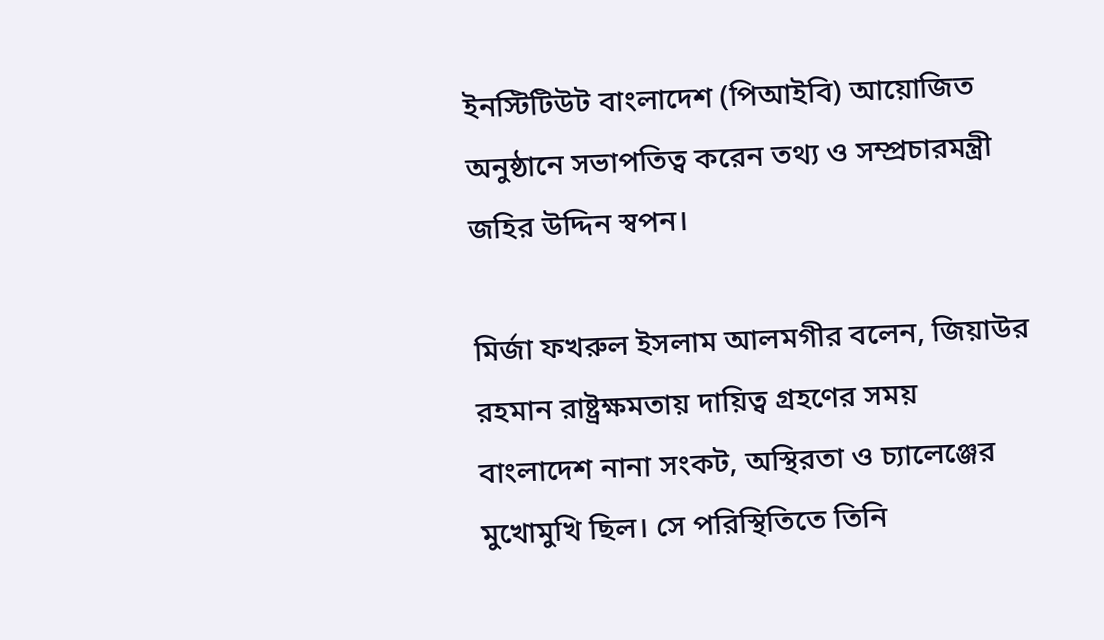ইনস্টিটিউট বাংলাদেশ (পিআইবি) আয়োজিত অনুষ্ঠানে সভাপতিত্ব করেন তথ্য ও সম্প্রচারমন্ত্রী জহির উদ্দিন স্বপন।

মির্জা ফখরুল ইসলাম আলমগীর বলেন, জিয়াউর রহমান রাষ্ট্রক্ষমতায় দায়িত্ব গ্রহণের সময় বাংলাদেশ নানা সংকট, অস্থিরতা ও চ্যালেঞ্জের মুখোমুখি ছিল। সে পরিস্থিতিতে তিনি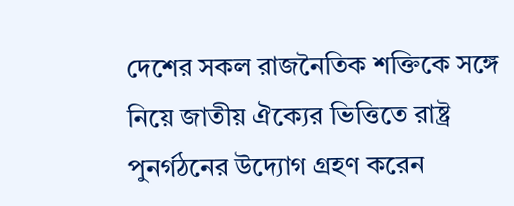দেশের সকল রাজনৈতিক শক্তিকে সঙ্গে নিয়ে জাতীয় ঐক্যের ভিত্তিতে রাষ্ট্র পুনর্গঠনের উদ্যোগ গ্রহণ করেন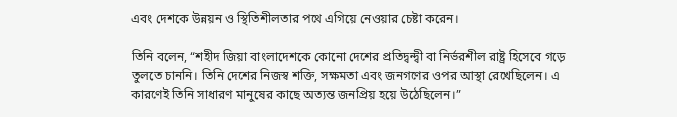এবং দেশকে উন্নয়ন ও স্থিতিশীলতার পথে এগিয়ে নেওয়ার চেষ্টা করেন।

তিনি বলেন, “শহীদ জিয়া বাংলাদেশকে কোনো দেশের প্রতিদ্বন্দ্বী বা নির্ভরশীল রাষ্ট্র হিসেবে গড়ে তুলতে চাননি। তিনি দেশের নিজস্ব শক্তি, সক্ষমতা এবং জনগণের ওপর আস্থা রেখেছিলেন। এ কারণেই তিনি সাধারণ মানুষের কাছে অত্যন্ত জনপ্রিয় হয়ে উঠেছিলেন।”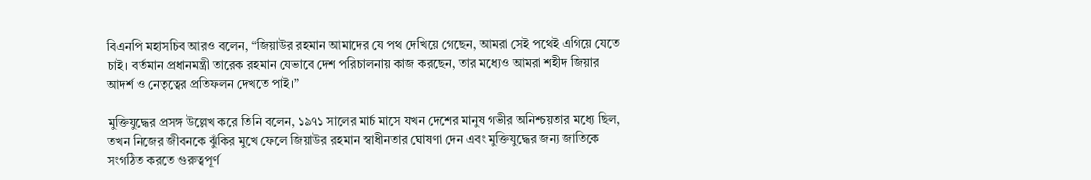বিএনপি মহাসচিব আরও বলেন, “জিয়াউর রহমান আমাদের যে পথ দেখিয়ে গেছেন, আমরা সেই পথেই এগিয়ে যেতে চাই। বর্তমান প্রধানমন্ত্রী তারেক রহমান যেভাবে দেশ পরিচালনায় কাজ করছেন, তার মধ্যেও আমরা শহীদ জিয়ার আদর্শ ও নেতৃত্বের প্রতিফলন দেখতে পাই।”

মুক্তিযুদ্ধের প্রসঙ্গ উল্লেখ করে তিনি বলেন, ১৯৭১ সালের মার্চ মাসে যখন দেশের মানুষ গভীর অনিশ্চয়তার মধ্যে ছিল, তখন নিজের জীবনকে ঝুঁকির মুখে ফেলে জিয়াউর রহমান স্বাধীনতার ঘোষণা দেন এবং মুক্তিযুদ্ধের জন্য জাতিকে সংগঠিত করতে গুরুত্বপূর্ণ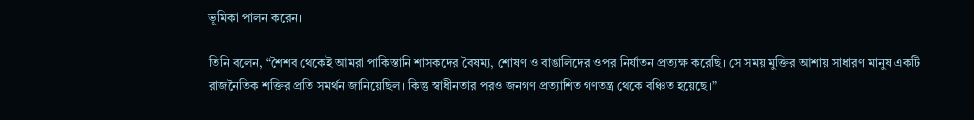ভূমিকা পালন করেন।

তিনি বলেন, “শৈশব থেকেই আমরা পাকিস্তানি শাসকদের বৈষম্য, শোষণ ও বাঙালিদের ওপর নির্যাতন প্রত্যক্ষ করেছি। সে সময় মুক্তির আশায় সাধারণ মানুষ একটি রাজনৈতিক শক্তির প্রতি সমর্থন জানিয়েছিল। কিন্তু স্বাধীনতার পরও জনগণ প্রত্যাশিত গণতন্ত্র থেকে বঞ্চিত হয়েছে।”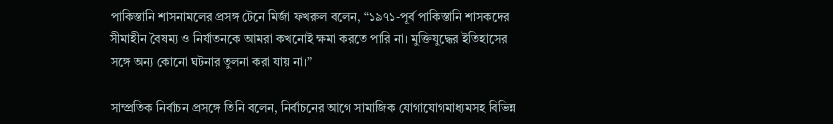পাকিস্তানি শাসনামলের প্রসঙ্গ টেনে মির্জা ফখরুল বলেন, “১৯৭১-পূর্ব পাকিস্তানি শাসকদের সীমাহীন বৈষম্য ও নির্যাতনকে আমরা কখনোই ক্ষমা করতে পারি না। মুক্তিযুদ্ধের ইতিহাসের সঙ্গে অন্য কোনো ঘটনার তুলনা করা যায় না।”

সাম্প্রতিক নির্বাচন প্রসঙ্গে তিনি বলেন, নির্বাচনের আগে সামাজিক যোগাযোগমাধ্যমসহ বিভিন্ন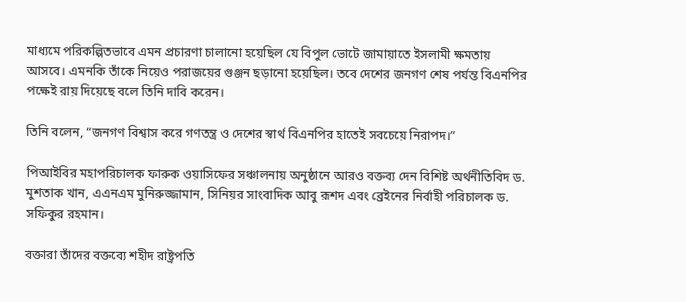মাধ্যমে পরিকল্পিতভাবে এমন প্রচারণা চালানো হয়েছিল যে বিপুল ভোটে জামায়াতে ইসলামী ক্ষমতায় আসবে। এমনকি তাঁকে নিয়েও পরাজয়ের গুঞ্জন ছড়ানো হয়েছিল। তবে দেশের জনগণ শেষ পর্যন্ত বিএনপির পক্ষেই রায় দিয়েছে বলে তিনি দাবি করেন।

তিনি বলেন, “জনগণ বিশ্বাস করে গণতন্ত্র ও দেশের স্বার্থ বিএনপির হাতেই সবচেয়ে নিরাপদ।”

পিআইবির মহাপরিচালক ফারুক ওয়াসিফের সঞ্চালনায় অনুষ্ঠানে আরও বক্তব্য দেন বিশিষ্ট অর্থনীতিবিদ ড. মুশতাক খান, এএনএম মুনিরুজ্জামান, সিনিয়র সাংবাদিক আবু রূশদ এবং ব্রেইনের নির্বাহী পরিচালক ড. সফিকুর রহমান।

বক্তারা তাঁদের বক্তব্যে শহীদ রাষ্ট্রপতি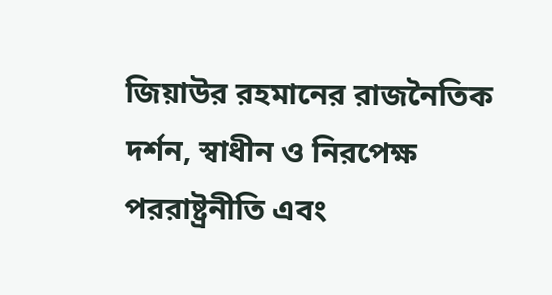জিয়াউর রহমানের রাজনৈতিক দর্শন, স্বাধীন ও নিরপেক্ষ পররাষ্ট্রনীতি এবং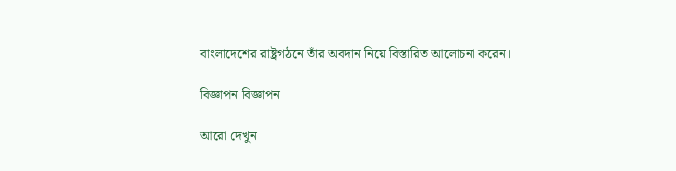বাংলাদেশের রাষ্ট্রগঠনে তাঁর অবদান নিয়ে বিস্তারিত আলোচনা করেন।

বিজ্ঞাপন বিজ্ঞাপন

আরো দেখুন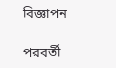বিজ্ঞাপন

পরবর্তী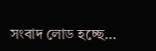সংবাদ লোড হচ্ছে...